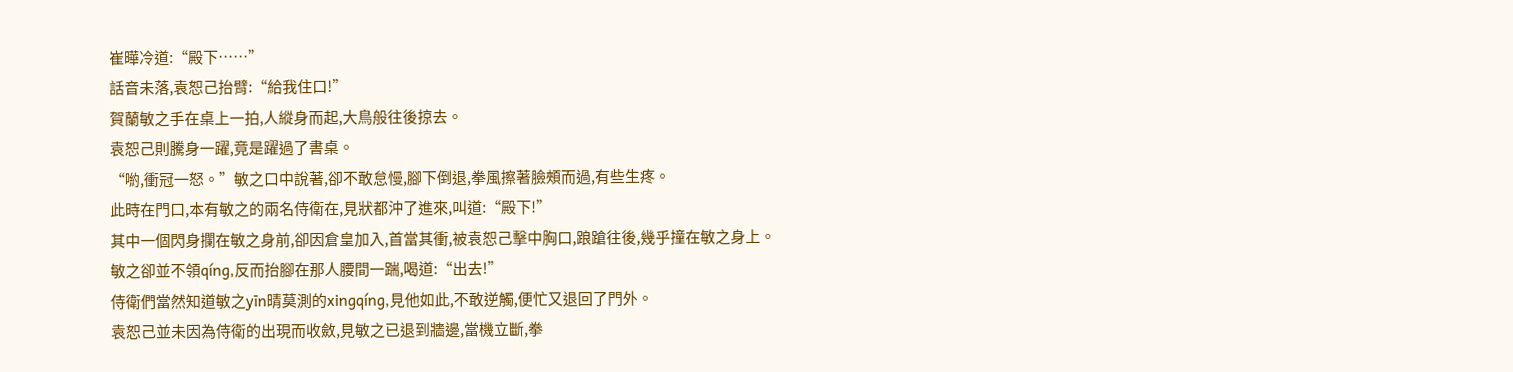崔曄冷道:“殿下……”
話音未落,袁恕己抬臂:“給我住口!”
賀蘭敏之手在桌上一拍,人縱身而起,大鳥般往後掠去。
袁恕己則騰身一躍,竟是躍過了書桌。
“喲,衝冠一怒。”敏之口中說著,卻不敢怠慢,腳下倒退,拳風擦著臉頰而過,有些生疼。
此時在門口,本有敏之的兩名侍衛在,見狀都沖了進來,叫道:“殿下!”
其中一個閃身攔在敏之身前,卻因倉皇加入,首當其衝,被袁恕己擊中胸口,踉蹌往後,幾乎撞在敏之身上。
敏之卻並不領qíng,反而抬腳在那人腰間一踹,喝道:“出去!”
侍衛們當然知道敏之yīn晴莫測的xingqíng,見他如此,不敢逆觸,便忙又退回了門外。
袁恕己並未因為侍衛的出現而收斂,見敏之已退到牆邊,當機立斷,拳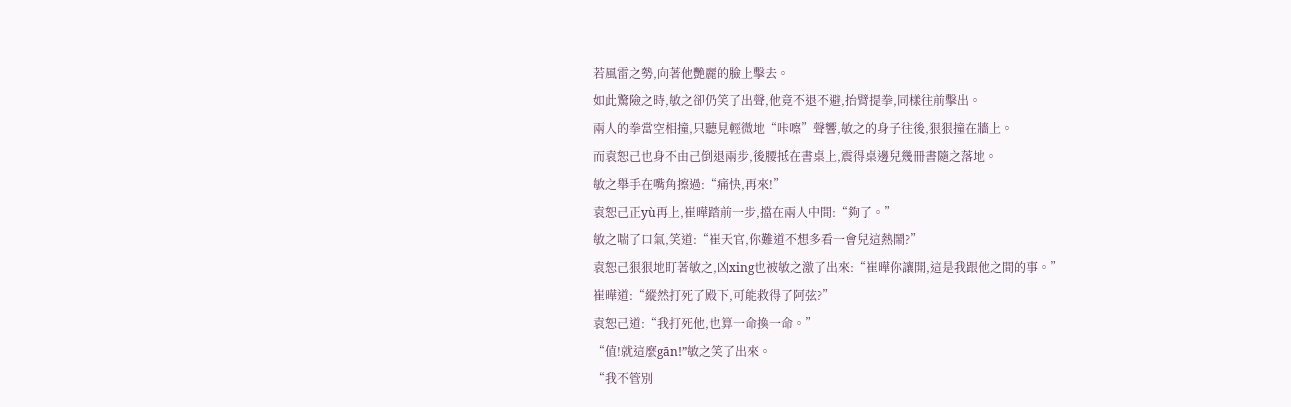若風雷之勢,向著他艷麗的臉上擊去。
如此驚險之時,敏之卻仍笑了出聲,他竟不退不避,抬臂提拳,同樣往前擊出。
兩人的拳當空相撞,只聽見輕微地“咔嚓”聲響,敏之的身子往後,狠狠撞在牆上。
而袁恕己也身不由己倒退兩步,後腰抵在書桌上,震得桌邊兒幾冊書隨之落地。
敏之舉手在嘴角擦過:“痛快,再來!”
袁恕己正yù再上,崔曄踏前一步,擋在兩人中間:“夠了。”
敏之喘了口氣,笑道:“崔天官,你難道不想多看一會兒這熱鬧?”
袁恕己狠狠地盯著敏之,凶xing也被敏之激了出來:“崔曄你讓開,這是我跟他之間的事。”
崔曄道:“縱然打死了殿下,可能救得了阿弦?”
袁恕己道:“我打死他,也算一命換一命。”
“值!就這麼gān!”敏之笑了出來。
“我不管別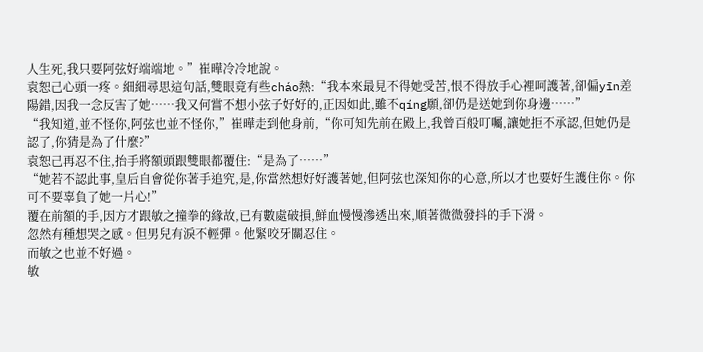人生死,我只要阿弦好端端地。”崔曄冷冷地說。
袁恕己心頭一疼。細細尋思這句話,雙眼竟有些cháo熱:“我本來最見不得她受苦,恨不得放手心裡呵護著,卻偏yīn差陽錯,因我一念反害了她……我又何嘗不想小弦子好好的,正因如此,雖不qíng願,卻仍是送她到你身邊……”
“我知道,並不怪你,阿弦也並不怪你,”崔曄走到他身前,“你可知先前在殿上,我曾百般叮囑,讓她拒不承認,但她仍是認了,你猜是為了什麼?”
袁恕己再忍不住,抬手將額頭跟雙眼都覆住:“是為了……”
“她若不認此事,皇后自會從你著手追究,是,你當然想好好護著她,但阿弦也深知你的心意,所以才也要好生護住你。你可不要辜負了她一片心!”
覆在前額的手,因方才跟敏之撞拳的緣故,已有數處破損,鮮血慢慢滲透出來,順著微微發抖的手下滑。
忽然有種想哭之感。但男兒有淚不輕彈。他緊咬牙關忍住。
而敏之也並不好過。
敏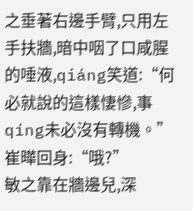之垂著右邊手臂,只用左手扶牆,暗中咽了口咸腥的唾液,qiáng笑道:“何必就說的這樣悽慘,事qíng未必沒有轉機。”
崔曄回身:“哦?”
敏之靠在牆邊兒,深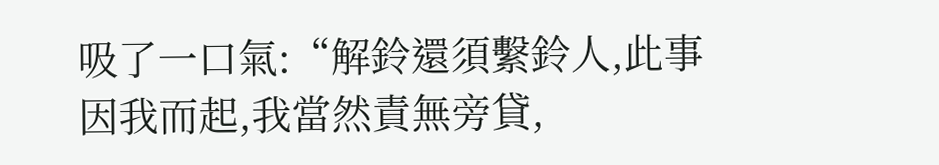吸了一口氣:“解鈴還須繫鈴人,此事因我而起,我當然責無旁貸,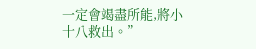一定會竭盡所能,將小十八救出。”